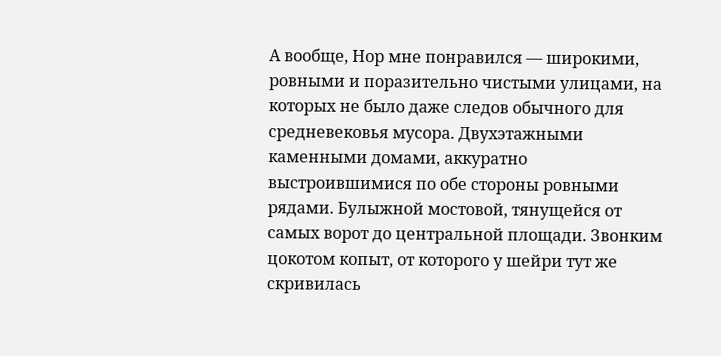А вообще, Нор мне понравился — широкими, ровными и поразительно чистыми улицами, на которых не было даже следов обычного для средневековья мусора. Двухэтажными каменными домами, аккуратно выстроившимися по обе стороны ровными рядами. Булыжной мостовой, тянущейся от самых ворот до центральной площади. Звонким цокотом копыт, от которого у шейри тут же скривилась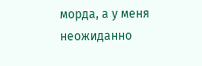морда, а у меня неожиданно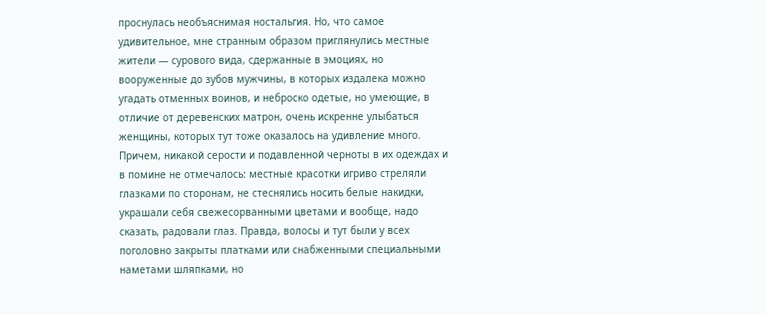проснулась необъяснимая ностальгия. Но, что самое удивительное, мне странным образом приглянулись местные жители — сурового вида, сдержанные в эмоциях, но вооруженные до зубов мужчины, в которых издалека можно угадать отменных воинов, и неброско одетые, но умеющие, в отличие от деревенских матрон, очень искренне улыбаться женщины, которых тут тоже оказалось на удивление много. Причем, никакой серости и подавленной черноты в их одеждах и в помине не отмечалось: местные красотки игриво стреляли глазками по сторонам, не стеснялись носить белые накидки, украшали себя свежесорванными цветами и вообще, надо сказать, радовали глаз. Правда, волосы и тут были у всех поголовно закрыты платками или снабженными специальными наметами шляпками, но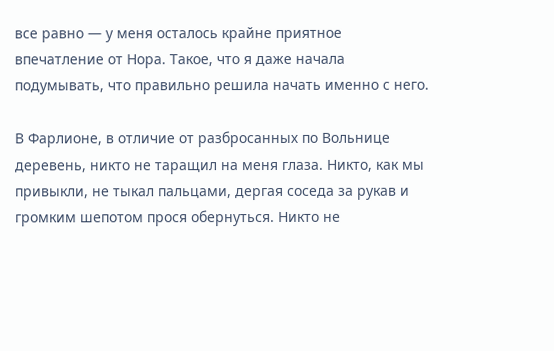все равно — у меня осталось крайне приятное впечатление от Нора. Такое, что я даже начала подумывать, что правильно решила начать именно с него.

В Фарлионе, в отличие от разбросанных по Вольнице деревень, никто не таращил на меня глаза. Никто, как мы привыкли, не тыкал пальцами, дергая соседа за рукав и громким шепотом прося обернуться. Никто не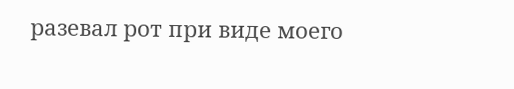разевал рот при виде моего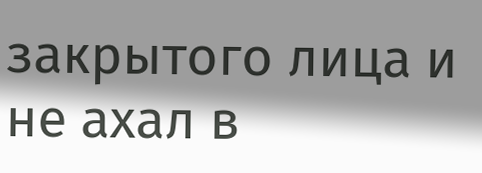закрытого лица и не ахал в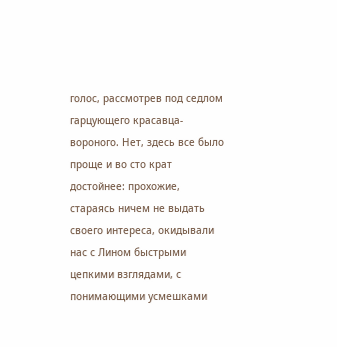голос, рассмотрев под седлом гарцующего красавца-вороного. Нет, здесь все было проще и во сто крат достойнее: прохожие, стараясь ничем не выдать своего интереса, окидывали нас с Лином быстрыми цепкими взглядами, с понимающими усмешками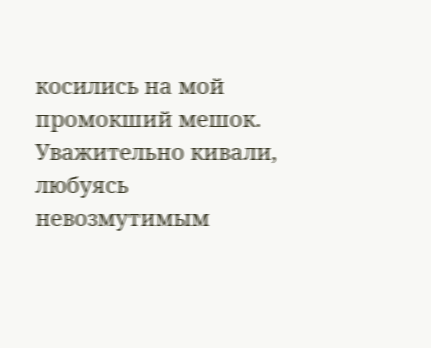косились на мой промокший мешок. Уважительно кивали, любуясь невозмутимым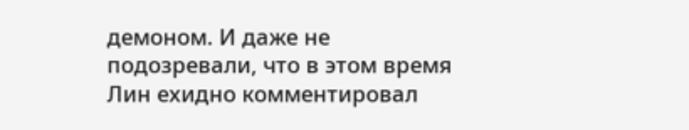демоном. И даже не подозревали, что в этом время Лин ехидно комментировал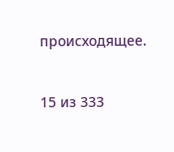происходящее.



15 из 333